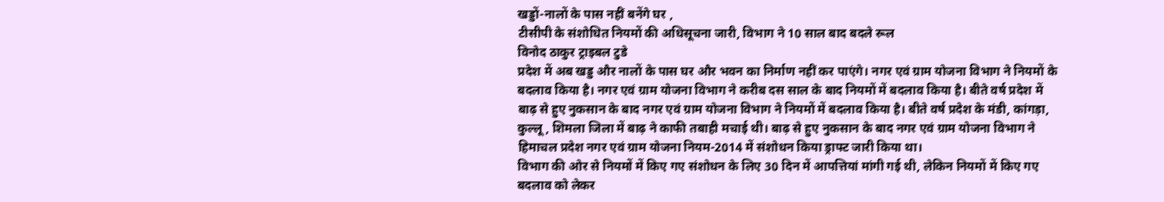खड्डों-नालों के पास नहीं बनेंगे घर ,
टीसीपी के संशोधित नियमों की अधिसूचना जारी, विभाग ने 10 साल बाद बदले रूल
विनोद ठाकुर ट्राइबल टुडे
प्रदेश में अब खड्ड और नालों के पास घर और भवन का निर्माण नहीं कर पाएंगे। नगर एवं ग्राम योजना विभाग ने नियमों के बदलाव किया है। नगर एवं ग्राम योजना विभाग ने करीब दस साल के बाद नियमों में बदलाव किया है। बीते वर्ष प्रदेश में बाढ़ से हुए नुकसान के बाद नगर एवं ग्राम योजना विभाग ने नियमों में बदलाव किया है। बीते वर्ष प्रदेश के मंडी, कांगड़ा, कुल्लू, शिमला जिला में बाढ़ ने काफी तबाही मचाई थी। बाढ़ से हुए नुकसान के बाद नगर एवं ग्राम योजना विभाग ने हिमाचल प्रदेश नगर एवं ग्राम योजना नियम-2014 में संशोधन किया ड्राफ्ट जारी किया था।
विभाग की ओर से नियमों में किए गए संशोधन के लिए 30 दिन में आपत्तियां मांगी गई थी, लेकिन नियमों में किए गए बदलाव को लेकर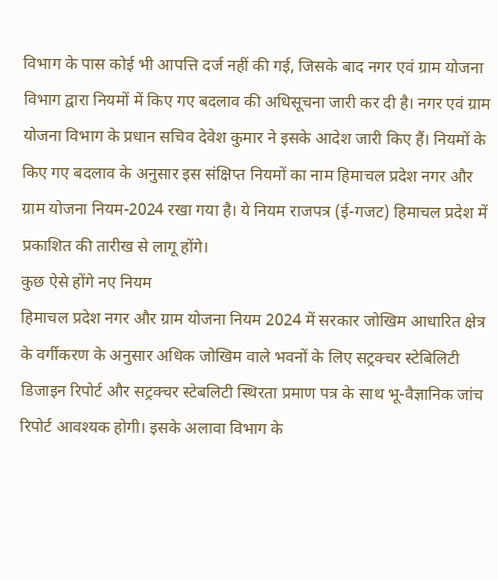विभाग के पास कोई भी आपत्ति दर्ज नहीं की गई, जिसके बाद नगर एवं ग्राम योजना विभाग द्वारा नियमों में किए गए बदलाव की अधिसूचना जारी कर दी है। नगर एवं ग्राम योजना विभाग के प्रधान सचिव देवेश कुमार ने इसके आदेश जारी किए हैं। नियमों के किए गए बदलाव के अनुसार इस संक्षिप्त नियमों का नाम हिमाचल प्रदेश नगर और ग्राम योजना नियम-2024 रखा गया है। ये नियम राजपत्र (ई-गजट) हिमाचल प्रदेश में प्रकाशित की तारीख से लागू होंगे।
कुछ ऐसे होंगे नए नियम
हिमाचल प्रदेश नगर और ग्राम योजना नियम 2024 में सरकार जोखिम आधारित क्षेत्र के वर्गीकरण के अनुसार अधिक जोखिम वाले भवनों के लिए सट्रक्चर स्टेबिलिटी डिजाइन रिपोर्ट और सट्रक्चर स्टेबलिटी स्थिरता प्रमाण पत्र के साथ भू-वैज्ञानिक जांच रिपोर्ट आवश्यक होगी। इसके अलावा विभाग के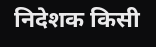निदेशक किसी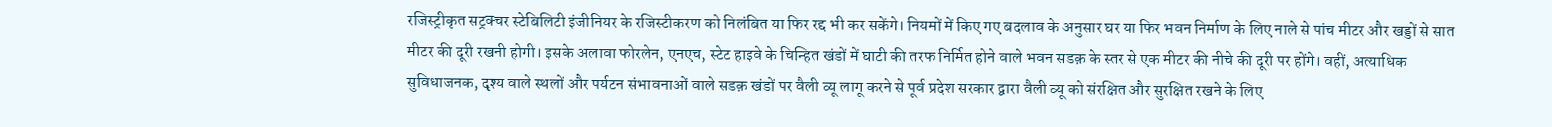रजिस्ट्रीकृत सट्रक्चर स्टेबिलिटी इंजीनियर के रजिस्टीकरण को निलंबित या फिर रद्द भी कर सकेंगे। नियमों में किए गए बदलाव के अनुसार घर या फिर भवन निर्माण के लिए नाले से पांच मीटर और खड्डों से सात मीटर की दूरी रखनी होगी। इसके अलावा फोरलेन, एनएच, स्टेट हाइवे के चिन्हित खंडों में घाटी की तरफ निर्मित होने वाले भवन सडक़ के स्तर से एक मीटर की नीचे की दूरी पर होंगे। वहीं, अत्याधिक सुविधाजनक, दृश्य वाले स्थलों और पर्यटन संभावनाओं वाले सडक़ खंडों पर वैली व्यू लागू करने से पूर्व प्रदेश सरकार द्वारा वैली व्यू को संरक्षित और सुरक्षित रखने के लिए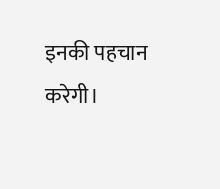इनकी पहचान करेगी।